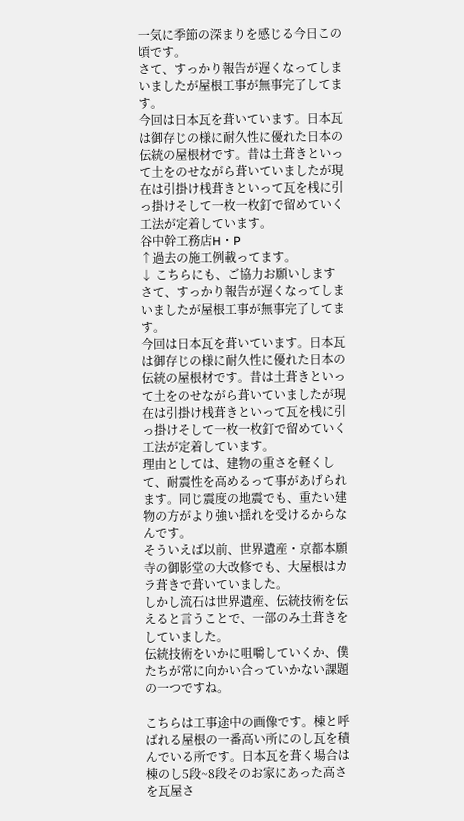一気に季節の深まりを感じる今日この頃です。
さて、すっかり報告が遅くなってしまいましたが屋根工事が無事完了してます。
今回は日本瓦を葺いています。日本瓦は御存じの様に耐久性に優れた日本の伝統の屋根材です。昔は土葺きといって土をのせながら葺いていましたが現在は引掛け桟葺きといって瓦を桟に引っ掛けそして一枚一枚釘で留めていく工法が定着しています。
谷中幹工務店H・P
↑過去の施工例載ってます。
↓ こちらにも、ご協力お願いします
さて、すっかり報告が遅くなってしまいましたが屋根工事が無事完了してます。
今回は日本瓦を葺いています。日本瓦は御存じの様に耐久性に優れた日本の伝統の屋根材です。昔は土葺きといって土をのせながら葺いていましたが現在は引掛け桟葺きといって瓦を桟に引っ掛けそして一枚一枚釘で留めていく工法が定着しています。
理由としては、建物の重さを軽くして、耐震性を高めるって事があげられます。同じ震度の地震でも、重たい建物の方がより強い揺れを受けるからなんです。
そういえば以前、世界遺産・京都本願寺の御影堂の大改修でも、大屋根はカラ葺きで葺いていました。
しかし流石は世界遺産、伝統技術を伝えると言うことで、一部のみ土葺きをしていました。
伝統技術をいかに咀嚼していくか、僕たちが常に向かい合っていかない課題の一つですね。

こちらは工事途中の画像です。棟と呼ばれる屋根の一番高い所にのし瓦を積んでいる所です。日本瓦を葺く場合は棟のし5段~8段そのお家にあった高さを瓦屋さ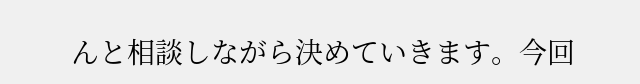んと相談しながら決めていきます。今回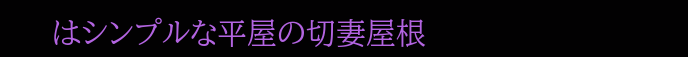はシンプルな平屋の切妻屋根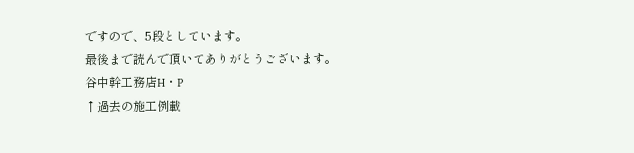ですので、5段としています。
最後まで読んで頂いてありがとうございます。
谷中幹工務店H・P
↑過去の施工例載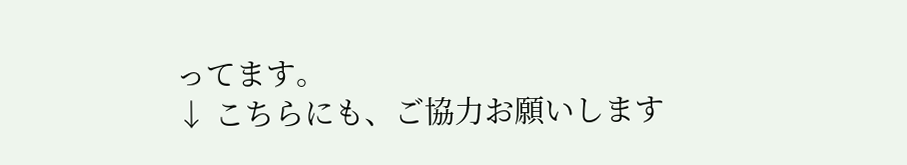ってます。
↓ こちらにも、ご協力お願いします